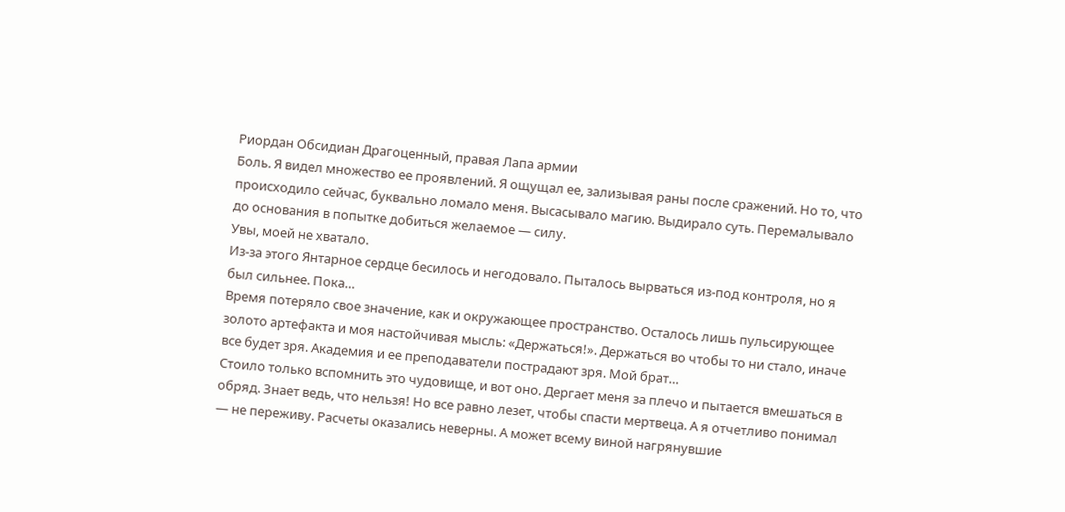Риордан Обсидиан Драгоценный, правая Лапа армии
Боль. Я видел множество ее проявлений. Я ощущал ее, зализывая раны после сражений. Но то, что происходило сейчас, буквально ломало меня. Высасывало магию. Выдирало суть. Перемалывало до основания в попытке добиться желаемое — силу.
Увы, моей не хватало.
Из-за этого Янтарное сердце бесилось и негодовало. Пыталось вырваться из-под контроля, но я был сильнее. Пока…
Время потеряло свое значение, как и окружающее пространство. Осталось лишь пульсирующее золото артефакта и моя настойчивая мысль: «Держаться!». Держаться во чтобы то ни стало, иначе все будет зря. Академия и ее преподаватели пострадают зря. Мой брат…
Стоило только вспомнить это чудовище, и вот оно. Дергает меня за плечо и пытается вмешаться в обряд. Знает ведь, что нельзя! Но все равно лезет, чтобы спасти мертвеца. А я отчетливо понимал — не переживу. Расчеты оказались неверны. А может всему виной нагрянувшие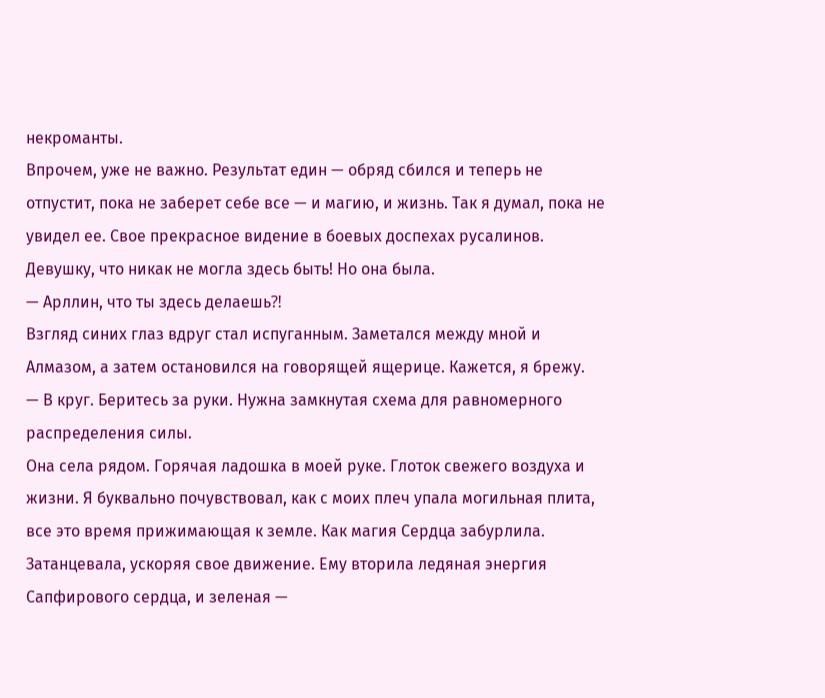некроманты.
Впрочем, уже не важно. Результат един — обряд сбился и теперь не отпустит, пока не заберет себе все — и магию, и жизнь. Так я думал, пока не увидел ее. Свое прекрасное видение в боевых доспехах русалинов. Девушку, что никак не могла здесь быть! Но она была.
— Арллин, что ты здесь делаешь⁈
Взгляд синих глаз вдруг стал испуганным. Заметался между мной и Алмазом, а затем остановился на говорящей ящерице. Кажется, я брежу.
— В круг. Беритесь за руки. Нужна замкнутая схема для равномерного распределения силы.
Она села рядом. Горячая ладошка в моей руке. Глоток свежего воздуха и жизни. Я буквально почувствовал, как с моих плеч упала могильная плита, все это время прижимающая к земле. Как магия Сердца забурлила. Затанцевала, ускоряя свое движение. Ему вторила ледяная энергия Сапфирового сердца, и зеленая —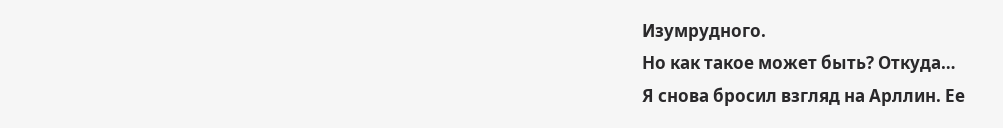Изумрудного.
Но как такое может быть? Откуда…
Я снова бросил взгляд на Арллин. Ее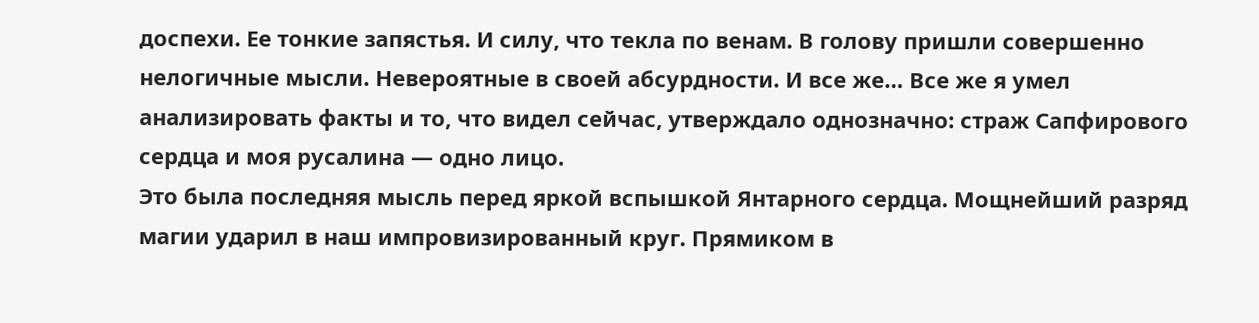доспехи. Ее тонкие запястья. И силу, что текла по венам. В голову пришли совершенно нелогичные мысли. Невероятные в своей абсурдности. И все же… Все же я умел анализировать факты и то, что видел сейчас, утверждало однозначно: страж Сапфирового сердца и моя русалина — одно лицо.
Это была последняя мысль перед яркой вспышкой Янтарного сердца. Мощнейший разряд магии ударил в наш импровизированный круг. Прямиком в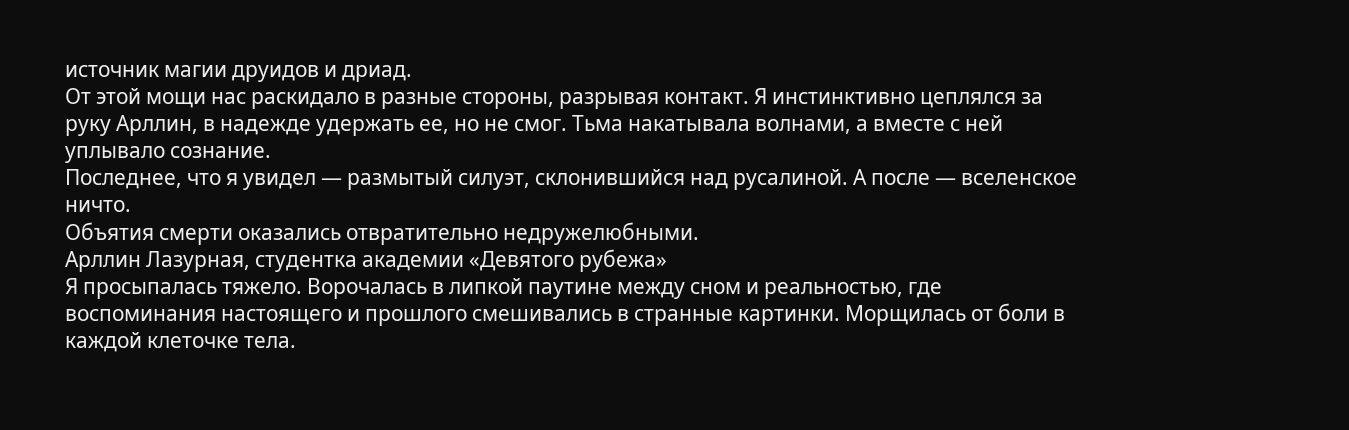источник магии друидов и дриад.
От этой мощи нас раскидало в разные стороны, разрывая контакт. Я инстинктивно цеплялся за руку Арллин, в надежде удержать ее, но не смог. Тьма накатывала волнами, а вместе с ней уплывало сознание.
Последнее, что я увидел — размытый силуэт, склонившийся над русалиной. А после — вселенское ничто.
Объятия смерти оказались отвратительно недружелюбными.
Арллин Лазурная, студентка академии «Девятого рубежа»
Я просыпалась тяжело. Ворочалась в липкой паутине между сном и реальностью, где воспоминания настоящего и прошлого смешивались в странные картинки. Морщилась от боли в каждой клеточке тела.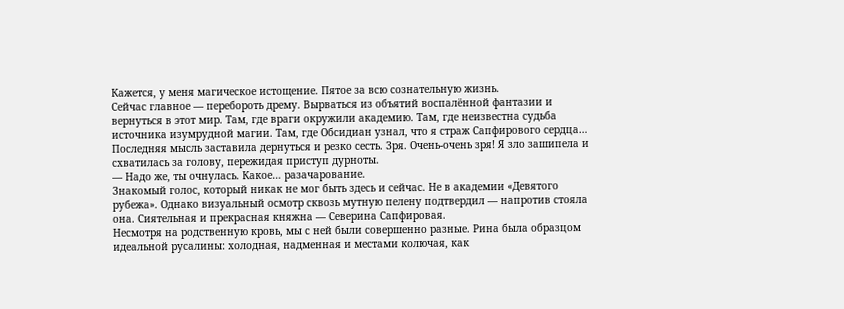Кажется, у меня магическое истощение. Пятое за всю сознательную жизнь.
Сейчас главное — перебороть дрему. Вырваться из объятий воспалённой фантазии и вернуться в этот мир. Там, где враги окружили академию. Там, где неизвестна судьба источника изумрудной магии. Там, где Обсидиан узнал, что я страж Сапфирового сердца…
Последняя мысль заставила дернуться и резко сесть. Зря. Очень-очень зря! Я зло зашипела и схватилась за голову, пережидая приступ дурноты.
— Надо же, ты очнулась. Какое… разачарование.
Знакомый голос, который никак не мог быть здесь и сейчас. Не в академии «Девятого рубежа». Однако визуальный осмотр сквозь мутную пелену подтвердил — напротив стояла она. Сиятельная и прекрасная княжна — Северина Сапфировая.
Несмотря на родственную кровь, мы с ней были совершенно разные. Рина была образцом идеальной русалины: холодная, надменная и местами колючая, как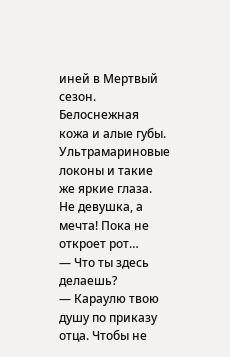иней в Мертвый сезон. Белоснежная кожа и алые губы. Ультрамариновые локоны и такие же яркие глаза. Не девушка, а мечта! Пока не откроет рот…
— Что ты здесь делаешь?
— Караулю твою душу по приказу отца. Чтобы не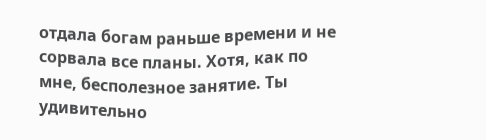отдала богам раньше времени и не сорвала все планы. Хотя, как по мне, бесполезное занятие. Ты удивительно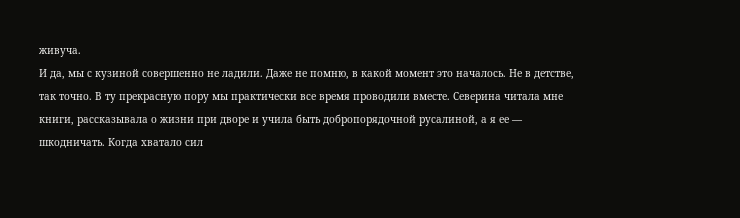живуча.
И да, мы с кузиной совершенно не ладили. Даже не помню, в какой момент это началось. Не в детстве, так точно. В ту прекрасную пору мы практически все время проводили вместе. Северина читала мне книги, рассказывала о жизни при дворе и учила быть добропорядочной русалиной, а я ее — шкодничать. Когда хватало сил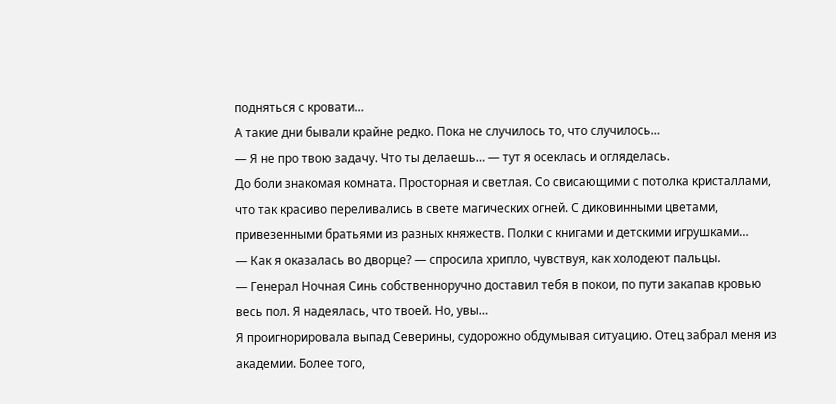подняться с кровати…
А такие дни бывали крайне редко. Пока не случилось то, что случилось…
— Я не про твою задачу. Что ты делаешь… — тут я осеклась и огляделась.
До боли знакомая комната. Просторная и светлая. Со свисающими с потолка кристаллами, что так красиво переливались в свете магических огней. С диковинными цветами, привезенными братьями из разных княжеств. Полки с книгами и детскими игрушками…
— Как я оказалась во дворце? — спросила хрипло, чувствуя, как холодеют пальцы.
— Генерал Ночная Синь собственноручно доставил тебя в покои, по пути закапав кровью весь пол. Я надеялась, что твоей. Но, увы…
Я проигнорировала выпад Северины, судорожно обдумывая ситуацию. Отец забрал меня из академии. Более того,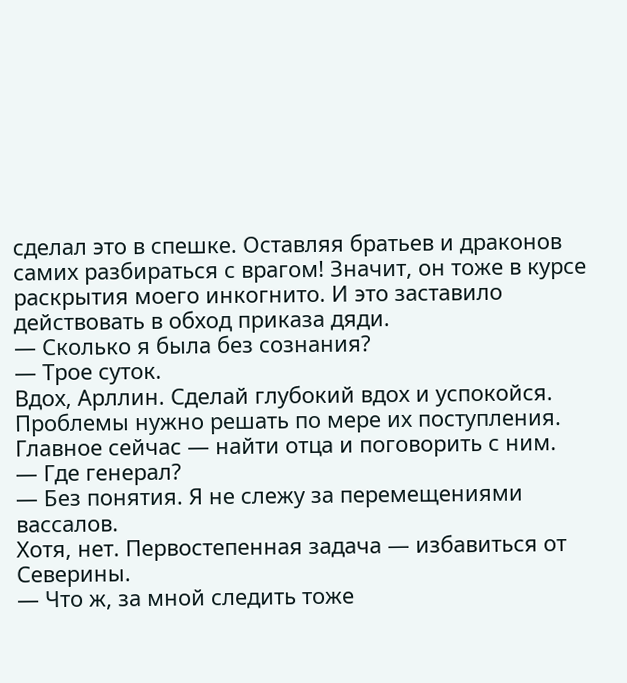сделал это в спешке. Оставляя братьев и драконов самих разбираться с врагом! Значит, он тоже в курсе раскрытия моего инкогнито. И это заставило действовать в обход приказа дяди.
— Сколько я была без сознания?
— Трое суток.
Вдох, Арллин. Сделай глубокий вдох и успокойся. Проблемы нужно решать по мере их поступления. Главное сейчас — найти отца и поговорить с ним.
— Где генерал?
— Без понятия. Я не слежу за перемещениями вассалов.
Хотя, нет. Первостепенная задача — избавиться от Северины.
— Что ж, за мной следить тоже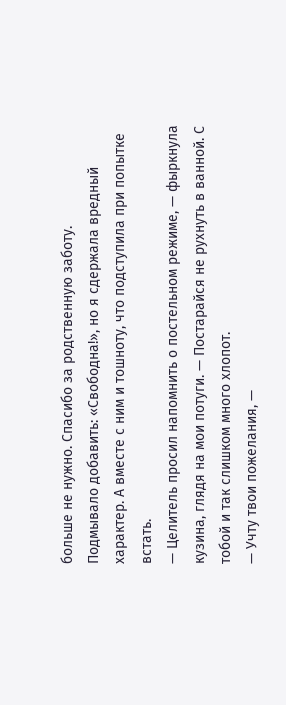больше не нужно. Спасибо за родственную заботу.
Подмывало добавить: «Свободна!», но я сдержала вредный характер. А вместе с ним и тошноту, что подступила при попытке встать.
— Целитель просил напомнить о постельном режиме, — фыркнула кузина, глядя на мои потуги. — Постарайся не рухнуть в ванной. С тобой и так слишком много хлопот.
— Учту твои пожелания, —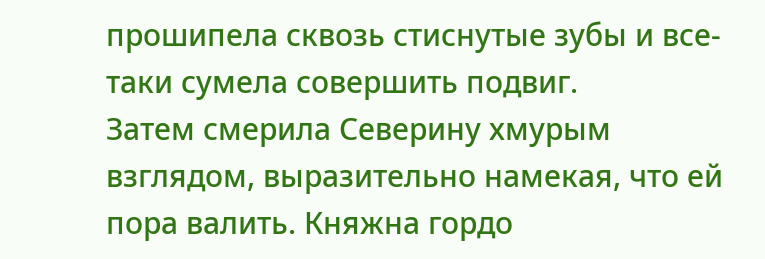прошипела сквозь стиснутые зубы и все-таки сумела совершить подвиг.
Затем смерила Северину хмурым взглядом, выразительно намекая, что ей пора валить. Княжна гордо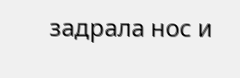задрала нос и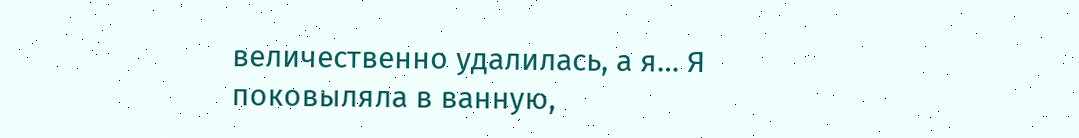величественно удалилась, а я… Я поковыляла в ванную,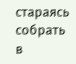стараясь собрать в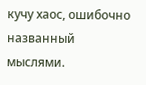кучу хаос, ошибочно названный мыслями.